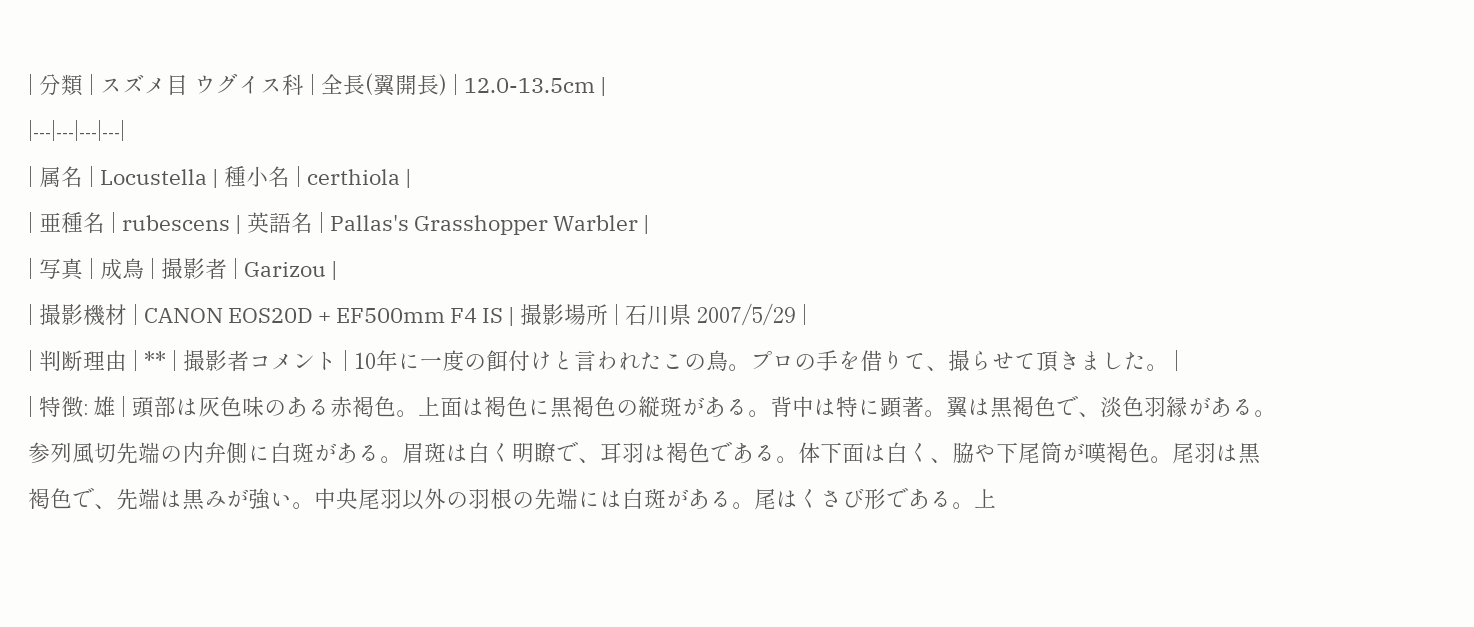| 分類 | スズメ目 ウグイス科 | 全長(翼開長) | 12.0-13.5cm |
|---|---|---|---|
| 属名 | Locustella | 種小名 | certhiola |
| 亜種名 | rubescens | 英語名 | Pallas's Grasshopper Warbler |
| 写真 | 成鳥 | 撮影者 | Garizou |
| 撮影機材 | CANON EOS20D + EF500mm F4 IS | 撮影場所 | 石川県 2007/5/29 |
| 判断理由 | ** | 撮影者コメント | 10年に一度の餌付けと言われたこの鳥。プロの手を借りて、撮らせて頂きました。 |
| 特徴: 雄 | 頭部は灰色味のある赤褐色。上面は褐色に黒褐色の縦斑がある。背中は特に顕著。翼は黒褐色で、淡色羽縁がある。参列風切先端の内弁側に白斑がある。眉斑は白く明瞭で、耳羽は褐色である。体下面は白く、脇や下尾筒が嘆褐色。尾羽は黒褐色で、先端は黒みが強い。中央尾羽以外の羽根の先端には白斑がある。尾はくさび形である。上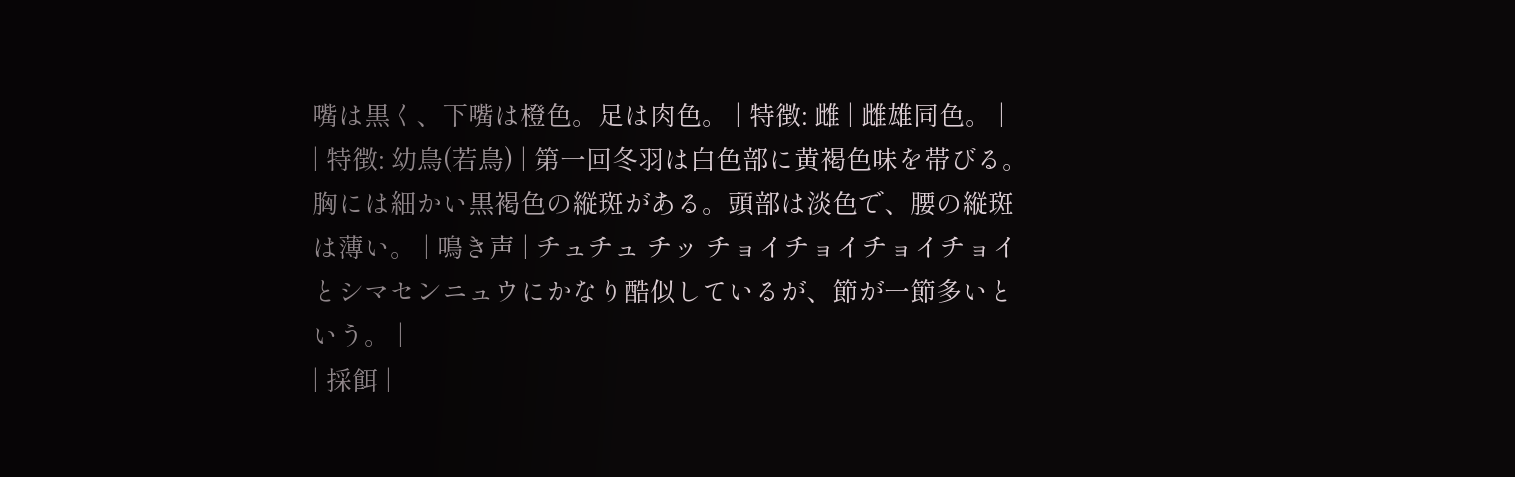嘴は黒く、下嘴は橙色。足は肉色。 | 特徴: 雌 | 雌雄同色。 |
| 特徴: 幼鳥(若鳥) | 第一回冬羽は白色部に黄褐色味を帯びる。胸には細かい黒褐色の縦斑がある。頭部は淡色で、腰の縦斑は薄い。 | 鳴き声 | チュチュ チッ チョイチョイチョイチョイとシマセンニュウにかなり酷似しているが、節が一節多いという。 |
| 採餌 |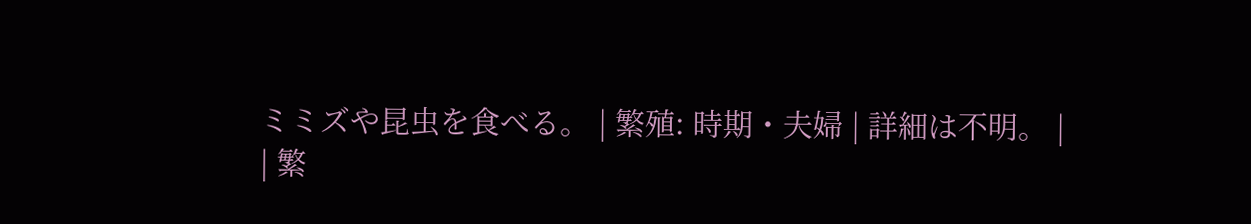ミミズや昆虫を食べる。 | 繁殖: 時期・夫婦 | 詳細は不明。 |
| 繁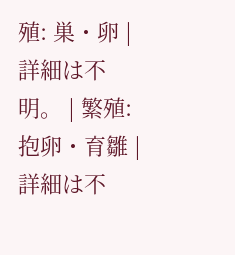殖: 巣・卵 | 詳細は不明。 | 繁殖: 抱卵・育雛 | 詳細は不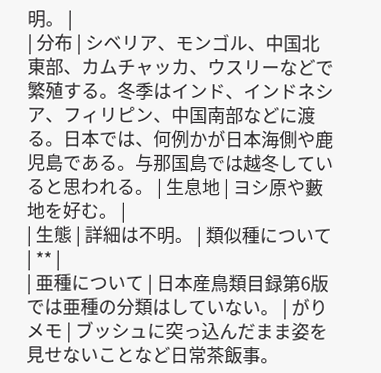明。 |
| 分布 | シベリア、モンゴル、中国北東部、カムチャッカ、ウスリーなどで繁殖する。冬季はインド、インドネシア、フィリピン、中国南部などに渡る。日本では、何例かが日本海側や鹿児島である。与那国島では越冬していると思われる。 | 生息地 | ヨシ原や藪地を好む。 |
| 生態 | 詳細は不明。 | 類似種について | ** |
| 亜種について | 日本産鳥類目録第6版では亜種の分類はしていない。 | がりメモ | ブッシュに突っ込んだまま姿を見せないことなど日常茶飯事。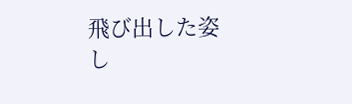飛び出した姿し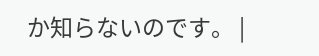か知らないのです。 |